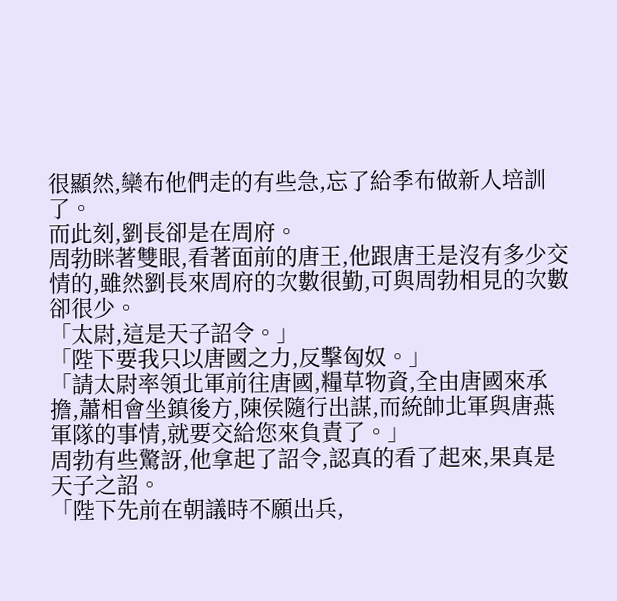很顯然,欒布他們走的有些急,忘了給季布做新人培訓了。
而此刻,劉長卻是在周府。
周勃眯著雙眼,看著面前的唐王,他跟唐王是沒有多少交情的,雖然劉長來周府的次數很勤,可與周勃相見的次數卻很少。
「太尉,這是天子詔令。」
「陛下要我只以唐國之力,反擊匈奴。」
「請太尉率領北軍前往唐國,糧草物資,全由唐國來承擔,蕭相會坐鎮後方,陳侯隨行出謀,而統帥北軍與唐燕軍隊的事情,就要交給您來負責了。」
周勃有些驚訝,他拿起了詔令,認真的看了起來,果真是天子之詔。
「陛下先前在朝議時不願出兵,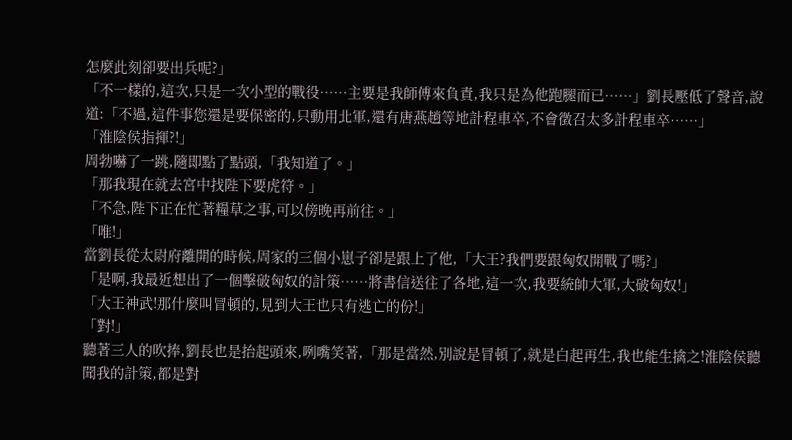怎麼此刻卻要出兵呢?」
「不一樣的,這次,只是一次小型的戰役……主要是我師傅來負責,我只是為他跑腿而已……」劉長壓低了聲音,說道:「不過,這件事您還是要保密的,只動用北軍,還有唐燕趙等地計程車卒,不會徵召太多計程車卒……」
「淮陰侯指揮?!」
周勃嚇了一跳,隨即點了點頭,「我知道了。」
「那我現在就去宮中找陛下要虎符。」
「不急,陛下正在忙著糧草之事,可以傍晚再前往。」
「唯!」
當劉長從太尉府離開的時候,周家的三個小崽子卻是跟上了他,「大王?我們要跟匈奴開戰了嗎?」
「是啊,我最近想出了一個擊破匈奴的計策……將書信送往了各地,這一次,我要統帥大軍,大破匈奴!」
「大王神武!那什麼叫冒頓的,見到大王也只有逃亡的份!」
「對!」
聽著三人的吹捧,劉長也是抬起頭來,咧嘴笑著,「那是當然,別說是冒頓了,就是白起再生,我也能生擒之!淮陰侯聽聞我的計策,都是對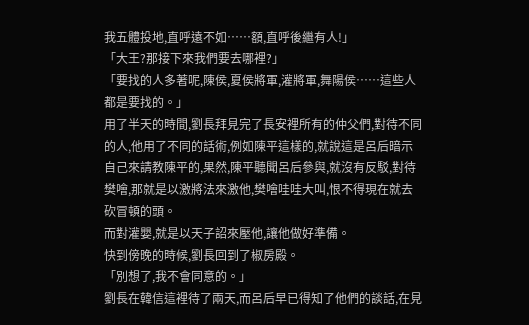我五體投地,直呼遠不如……額,直呼後繼有人!」
「大王?那接下來我們要去哪裡?」
「要找的人多著呢,陳侯,夏侯將軍,灌將軍,舞陽侯……這些人都是要找的。」
用了半天的時間,劉長拜見完了長安裡所有的仲父們,對待不同的人,他用了不同的話術,例如陳平這樣的,就說這是呂后暗示自己來請教陳平的,果然,陳平聽聞呂后參與,就沒有反駁,對待樊噲,那就是以激將法來激他,樊噲哇哇大叫,恨不得現在就去砍冒頓的頭。
而對灌嬰,就是以天子詔來壓他,讓他做好準備。
快到傍晚的時候,劉長回到了椒房殿。
「別想了,我不會同意的。」
劉長在韓信這裡待了兩天,而呂后早已得知了他們的談話,在見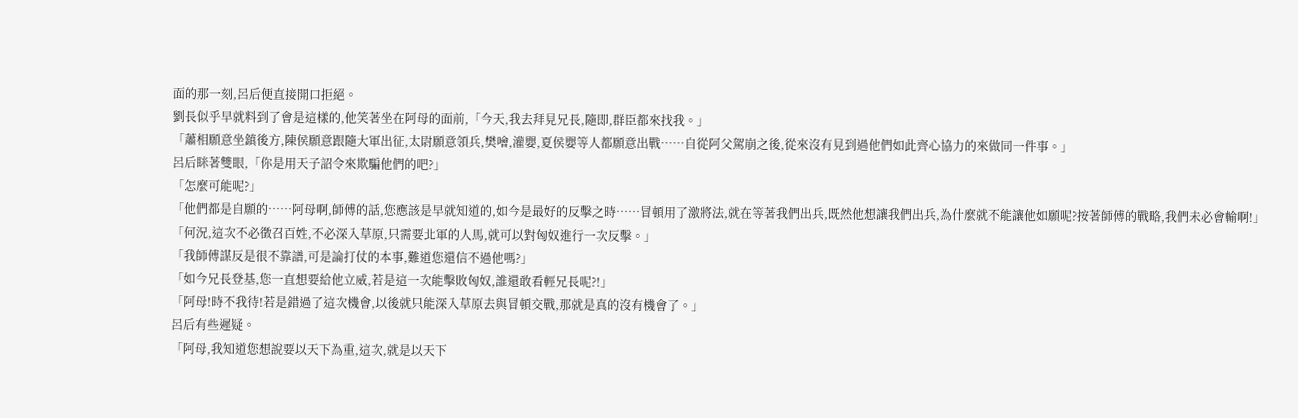面的那一刻,呂后便直接開口拒絕。
劉長似乎早就料到了會是這樣的,他笑著坐在阿母的面前,「今天,我去拜見兄長,隨即,群臣都來找我。」
「蕭相願意坐鎮後方,陳侯願意跟隨大軍出征,太尉願意領兵,樊噲,灌嬰,夏侯嬰等人都願意出戰……自從阿父駕崩之後,從來沒有見到過他們如此齊心協力的來做同一件事。」
呂后眯著雙眼,「你是用天子詔令來欺騙他們的吧?」
「怎麼可能呢?」
「他們都是自願的……阿母啊,師傅的話,您應該是早就知道的,如今是最好的反擊之時……冒頓用了激將法,就在等著我們出兵,既然他想讓我們出兵,為什麼就不能讓他如願呢?按著師傅的戰略,我們未必會輸啊!」
「何況,這次不必徵召百姓,不必深入草原,只需要北軍的人馬,就可以對匈奴進行一次反擊。」
「我師傅謀反是很不靠譜,可是論打仗的本事,難道您還信不過他嗎?」
「如今兄長登基,您一直想要給他立威,若是這一次能擊敗匈奴,誰還敢看輕兄長呢?!」
「阿母!時不我待!若是錯過了這次機會,以後就只能深入草原去與冒頓交戰,那就是真的沒有機會了。」
呂后有些遲疑。
「阿母,我知道您想說要以天下為重,這次,就是以天下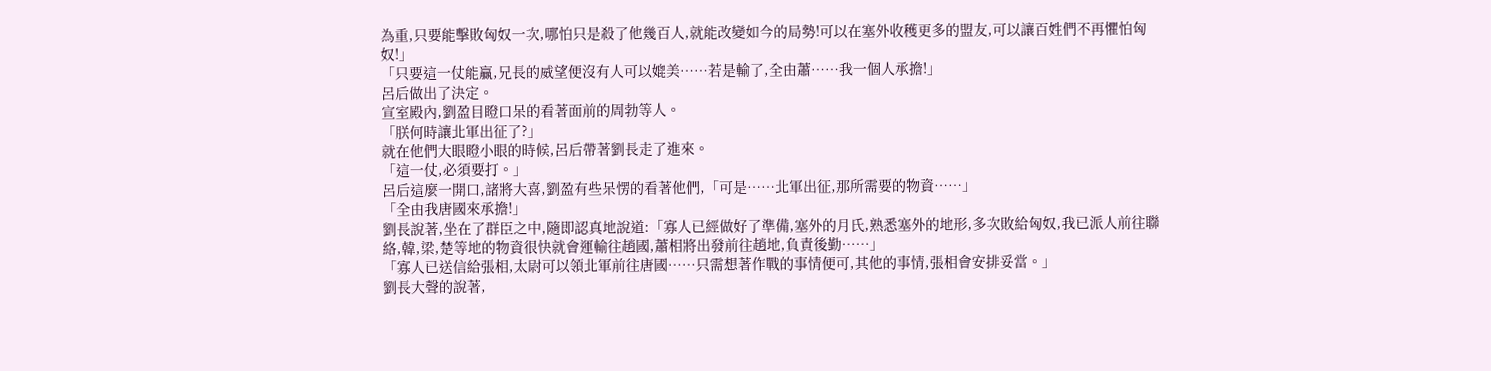為重,只要能擊敗匈奴一次,哪怕只是殺了他幾百人,就能改變如今的局勢!可以在塞外收穫更多的盟友,可以讓百姓們不再懼怕匈奴!」
「只要這一仗能贏,兄長的威望便沒有人可以媲美……若是輸了,全由蕭……我一個人承擔!」
呂后做出了決定。
宣室殿內,劉盈目瞪口呆的看著面前的周勃等人。
「朕何時讓北軍出征了?」
就在他們大眼瞪小眼的時候,呂后帶著劉長走了進來。
「這一仗,必須要打。」
呂后這麼一開口,諸將大喜,劉盈有些呆愣的看著他們,「可是……北軍出征,那所需要的物資……」
「全由我唐國來承擔!」
劉長說著,坐在了群臣之中,隨即認真地說道:「寡人已經做好了準備,塞外的月氏,熟悉塞外的地形,多次敗給匈奴,我已派人前往聯絡,韓,梁,楚等地的物資很快就會運輸往趙國,蕭相將出發前往趙地,負責後勤……」
「寡人已送信給張相,太尉可以領北軍前往唐國……只需想著作戰的事情便可,其他的事情,張相會安排妥當。」
劉長大聲的說著,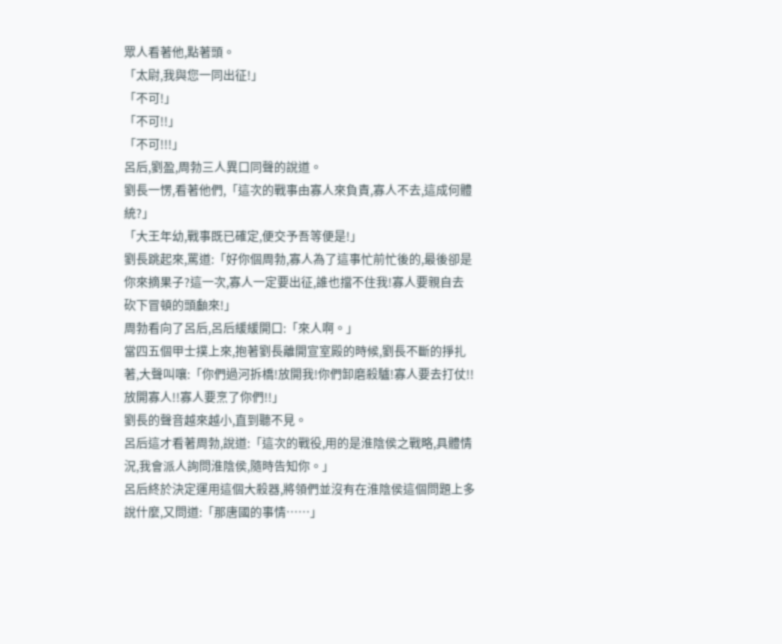眾人看著他,點著頭。
「太尉,我與您一同出征!」
「不可!」
「不可!!」
「不可!!!」
呂后,劉盈,周勃三人異口同聲的說道。
劉長一愣,看著他們,「這次的戰事由寡人來負責,寡人不去,這成何體統?」
「大王年幼,戰事既已確定,便交予吾等便是!」
劉長跳起來,罵道:「好你個周勃,寡人為了這事忙前忙後的,最後卻是你來摘果子?這一次,寡人一定要出征,誰也擋不住我!寡人要親自去砍下冒頓的頭顱來!」
周勃看向了呂后,呂后緩緩開口:「來人啊。」
當四五個甲士撲上來,抱著劉長離開宣室殿的時候,劉長不斷的掙扎著,大聲叫嚷:「你們過河拆橋!放開我!你們卸磨殺驢!寡人要去打仗!!放開寡人!!寡人要烹了你們!!」
劉長的聲音越來越小,直到聽不見。
呂后這才看著周勃,說道:「這次的戰役,用的是淮陰侯之戰略,具體情況,我會派人詢問淮陰侯,隨時告知你。」
呂后終於決定運用這個大殺器,將領們並沒有在淮陰侯這個問題上多說什麼,又問道:「那唐國的事情……」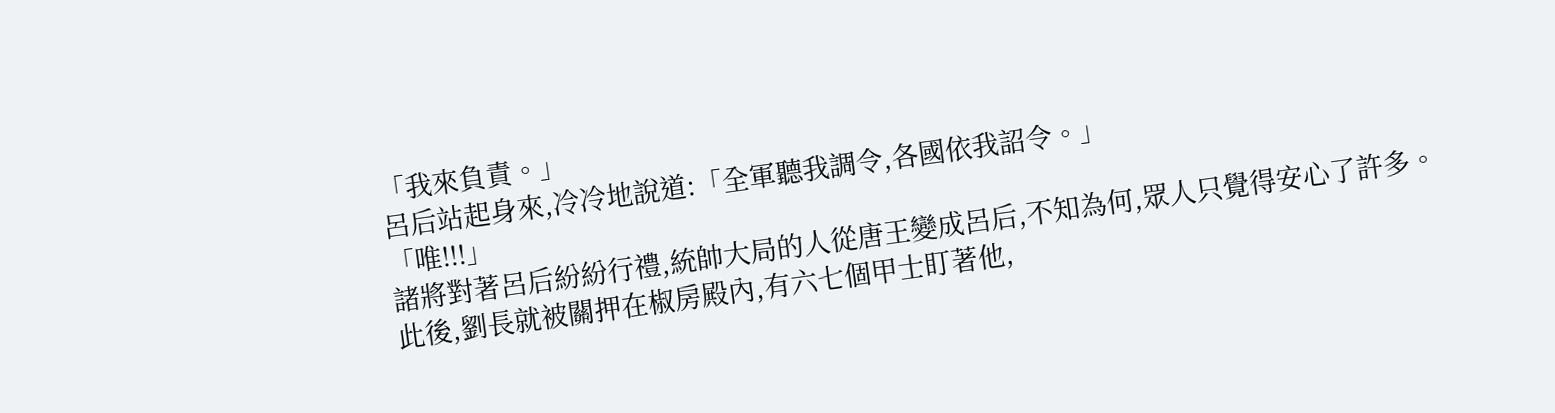「我來負責。」
呂后站起身來,冷冷地說道:「全軍聽我調令,各國依我詔令。」
「唯!!!」
諸將對著呂后紛紛行禮,統帥大局的人從唐王變成呂后,不知為何,眾人只覺得安心了許多。
此後,劉長就被關押在椒房殿內,有六七個甲士盯著他,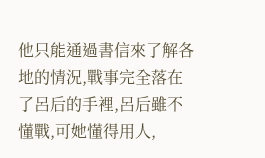他只能通過書信來了解各地的情況,戰事完全落在了呂后的手裡,呂后雖不懂戰,可她懂得用人,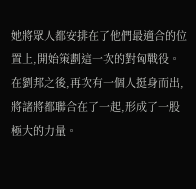她將眾人都安排在了他們最適合的位置上,開始策劃這一次的對匈戰役。
在劉邦之後,再次有一個人挺身而出,將諸將都聯合在了一起,形成了一股極大的力量。